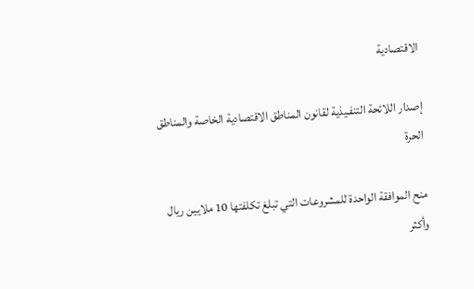الاقتصادية

إصدار اللائحة التنفـيذية لقانون المناطق الاقتصادية الخاصة والمناطق الحرة

منح الموافقة الواحدة للمشروعات التي تبلغ تكلفتها 10 ملايين ريال وأكثر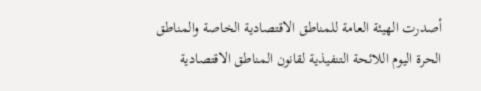أصدرت الهيئة العامة للمناطق الاقتصادية الخاصة والمناطق الحرة اليوم اللائحة التنفيذية لقانون المناطق الاقتصادية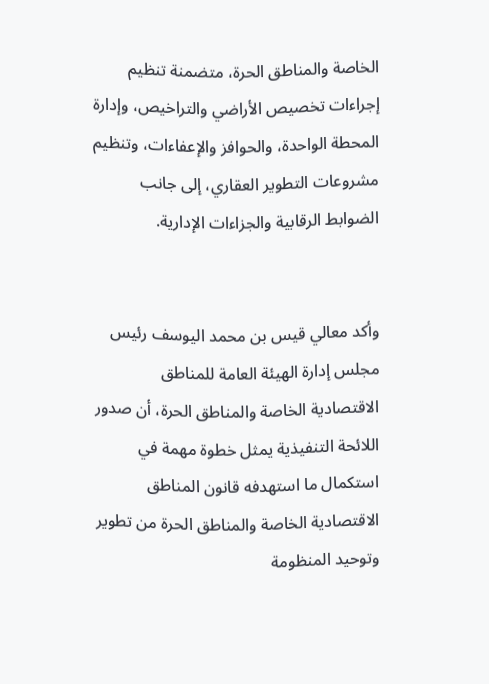الخاصة والمناطق الحرة، متضمنة تنظيم إجراءات تخصيص الأراضي والتراخيص، وإدارة المحطة الواحدة، والحوافز والإعفاءات، وتنظيم مشروعات التطوير العقاري، إلى جانب الضوابط الرقابية والجزاءات الإدارية.


وأكد معالي قيس بن محمد اليوسف رئيس مجلس إدارة الهيئة العامة للمناطق الاقتصادية الخاصة والمناطق الحرة، أن صدور اللائحة التنفيذية يمثل خطوة مهمة في استكمال ما استهدفه قانون المناطق الاقتصادية الخاصة والمناطق الحرة من تطوير وتوحيد المنظومة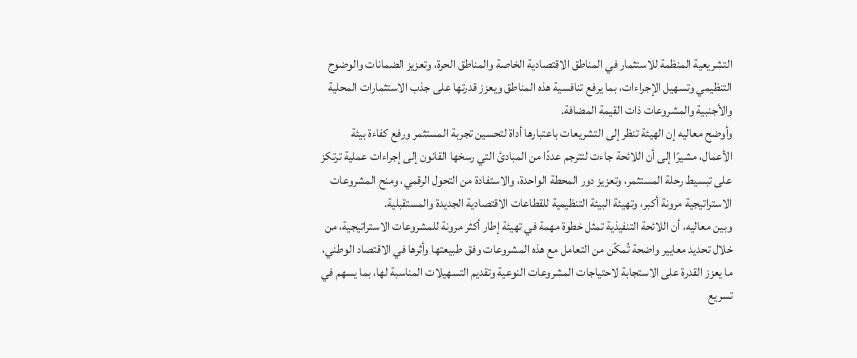التشريعية المنظمة للاستثمار في المناطق الاقتصادية الخاصة والمناطق الحرة، وتعزيز الضمانات والوضوح التنظيمي وتسهيل الإجراءات، بما يرفع تنافسية هذه المناطق ويعزز قدرتها على جذب الاستثمارات المحلية والأجنبية والمشروعات ذات القيمة المضافة.
وأوضح معاليه إن الهيئة تنظر إلى التشريعات باعتبارها أداة لتحسين تجربة المستثمر ورفع كفاءة بيئة الأعمال، مشيرًا إلى أن اللائحة جاءت لتترجم عددًا من المبادئ التي رسخها القانون إلى إجراءات عملية ترتكز على تبسيط رحلة المستثمر، وتعزيز دور المحطة الواحدة، والاستفادة من التحول الرقمي، ومنح المشروعات الاستراتيجية مرونة أكبر، وتهيئة البيئة التنظيمية للقطاعات الاقتصادية الجديدة والمستقبلية.
وبين معاليه، أن اللائحة التنفيذية تمثل خطوة مهمة في تهيئة إطار أكثر مرونة للمشروعات الاستراتيجية، من خلال تحديد معايير واضحة تُمكّن من التعامل مع هذه المشروعات وفق طبيعتها وأثرها في الاقتصاد الوطني، ما يعزز القدرة على الاستجابة لاحتياجات المشروعات النوعية وتقديم التسهيلات المناسبة لها، بما يسهم في تسريع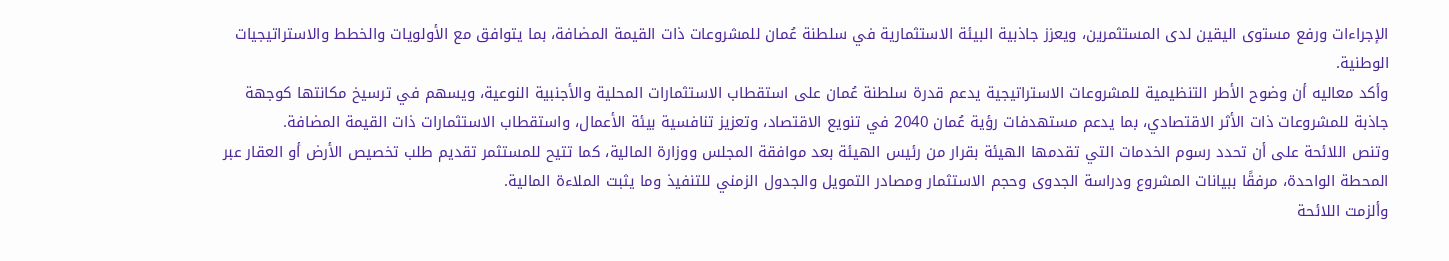الإجراءات ورفع مستوى اليقين لدى المستثمرين، ويعزز جاذبية البيئة الاستثمارية في سلطنة عُمان للمشروعات ذات القيمة المضافة، بما يتوافق مع الأولويات والخطط والاستراتيجيات الوطنية.
وأكد معاليه أن وضوح الأطر التنظيمية للمشروعات الاستراتيجية يدعم قدرة سلطنة عُمان على استقطاب الاستثمارات المحلية والأجنبية النوعية، ويسهم في ترسيخ مكانتها كوجهة جاذبة للمشروعات ذات الأثر الاقتصادي، بما يدعم مستهدفات رؤية عُمان 2040 في تنويع الاقتصاد، وتعزيز تنافسية بيئة الأعمال، واستقطاب الاستثمارات ذات القيمة المضافة.
وتنص اللائحة على أن تحدد رسوم الخدمات التي تقدمها الهيئة بقرار من رئيس الهيئة بعد موافقة المجلس ووزارة المالية، كما تتيح للمستثمر تقديم طلب تخصيص الأرض أو العقار عبر المحطة الواحدة، مرفقًا ببيانات المشروع ودراسة الجدوى وحجم الاستثمار ومصادر التمويل والجدول الزمني للتنفيذ وما يثبت الملاءة المالية.
وألزمت اللائحة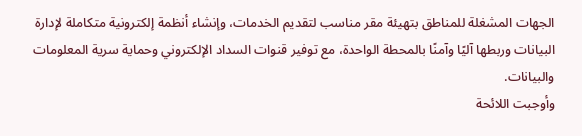الجهات المشغلة للمناطق بتهيئة مقر مناسب لتقديم الخدمات، وإنشاء أنظمة إلكترونية متكاملة لإدارة البيانات وربطها آليًا وآمنًا بالمحطة الواحدة، مع توفير قنوات السداد الإلكتروني وحماية سرية المعلومات والبيانات.
وأوجبت اللائحة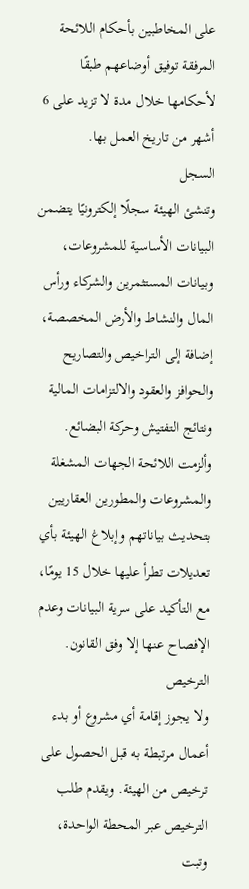على المخاطبين بأحكام اللائحة المرفقة توفيق أوضاعهم طبقًا لأحكامها خلال مدة لا تزيد على 6 أشهر من تاريخ العمل بها.
السجل
وتنشئ الهيئة سجلًا إلكترونيًا يتضمن البيانات الأساسية للمشروعات، وبيانات المستثمرين والشركاء ورأس المال والنشاط والأرض المخصصة، إضافة إلى التراخيص والتصاريح والحوافز والعقود والالتزامات المالية ونتائج التفتيش وحركة البضائع.
وألزمت اللائحة الجهات المشغلة والمشروعات والمطورين العقاريين بتحديث بياناتهم وإبلاغ الهيئة بأي تعديلات تطرأ عليها خلال 15 يومًا، مع التأكيد على سرية البيانات وعدم الإفصاح عنها إلا وفق القانون.
الترخيص
ولا يجوز إقامة أي مشروع أو بدء أعمال مرتبطة به قبل الحصول على ترخيص من الهيئة. ويقدم طلب الترخيص عبر المحطة الواحدة، وتبت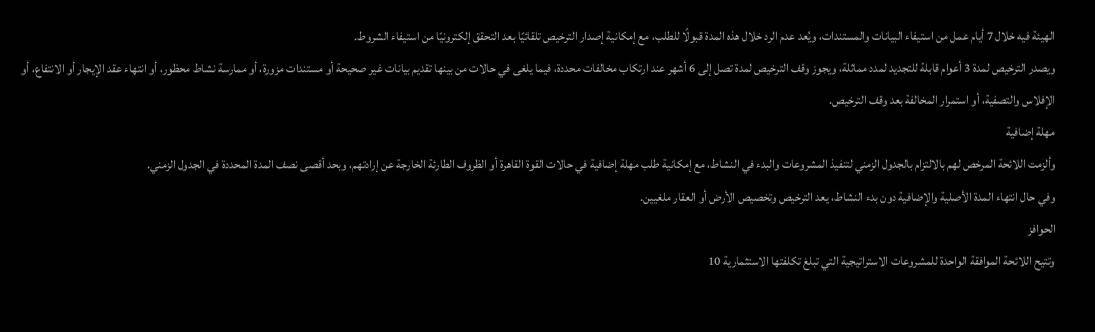الهيئة فيه خلال 7 أيام عمل من استيفاء البيانات والمستندات، ويُعد عدم الرد خلال هذه المدة قبولًا للطلب، مع إمكانية إصدار الترخيص تلقائيًا بعد التحقق إلكترونيًا من استيفاء الشروط.
ويصدر الترخيص لمدة 3 أعوام قابلة للتجديد لمدد مماثلة، ويجوز وقف الترخيص لمدة تصل إلى 6 أشهر عند ارتكاب مخالفات محددة، فيما يلغى في حالات من بينها تقديم بيانات غير صحيحة أو مستندات مزورة، أو ممارسة نشاط محظور، أو انتهاء عقد الإيجار أو الانتفاع، أو الإفلاس والتصفية، أو استمرار المخالفة بعد وقف الترخيص.
مهلة إضافية
وألزمت اللائحة المرخص لهم بالالتزام بالجدول الزمني لتنفيذ المشروعات والبدء في النشاط، مع إمكانية طلب مهلة إضافية في حالات القوة القاهرة أو الظروف الطارئة الخارجة عن إرادتهم، وبحد أقصى نصف المدة المحددة في الجدول الزمني.
وفي حال انتهاء المدة الأصلية والإضافية دون بدء النشاط، يعد الترخيص وتخصيص الأرض أو العقار ملغيين.
الحوافز
وتتيح اللائحة الموافقة الواحدة للمشروعات الاستراتيجية التي تبلغ تكلفتها الاستثمارية 10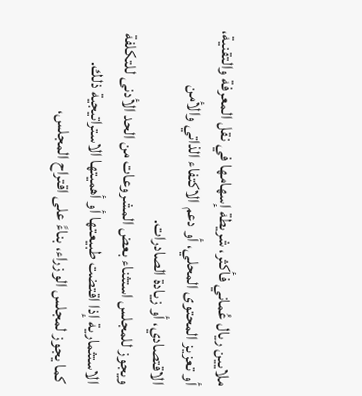ملايين ريال عُماني فأكثر، شريطة إسهامها في نقل المعرفة والتقنية، أو تعزيز المحتوى المحلي، أو دعم الاكتفاء الذاتي والأمن الاقتصادي، أو زيادة الصادرات.
ويجوز للمجلس استثناء بعض المشروعات من الحد الأدنى للتكلفة الاستثمارية إذا اقتضت طبيعتها أو أهميتها الاستراتيجية ذلك.
كما يجوز لمجلس الوزراء، بناءً على اقتراح المجلس،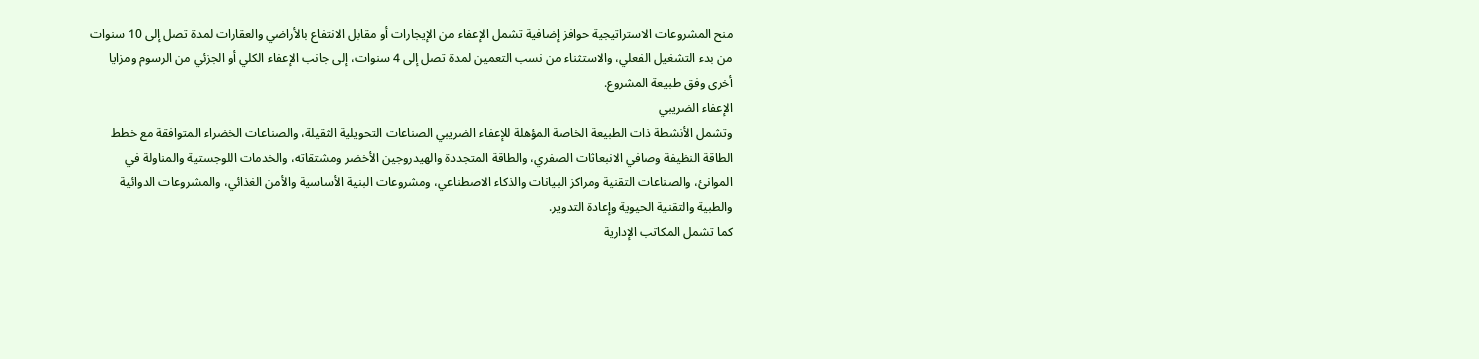منح المشروعات الاستراتيجية حوافز إضافية تشمل الإعفاء من الإيجارات أو مقابل الانتفاع بالأراضي والعقارات لمدة تصل إلى 10 سنوات من بدء التشغيل الفعلي، والاستثناء من نسب التعمين لمدة تصل إلى 4 سنوات، إلى جانب الإعفاء الكلي أو الجزئي من الرسوم ومزايا أخرى وفق طبيعة المشروع.
الإعفاء الضريبي
وتشمل الأنشطة ذات الطبيعة الخاصة المؤهلة للإعفاء الضريبي الصناعات التحويلية الثقيلة، والصناعات الخضراء المتوافقة مع خطط الطاقة النظيفة وصافي الانبعاثات الصفري، والطاقة المتجددة والهيدروجين الأخضر ومشتقاته، والخدمات اللوجستية والمناولة في الموانئ، والصناعات التقنية ومراكز البيانات والذكاء الاصطناعي، ومشروعات البنية الأساسية والأمن الغذائي، والمشروعات الدوائية والطبية والتقنية الحيوية وإعادة التدوير.
كما تشمل المكاتب الإدارية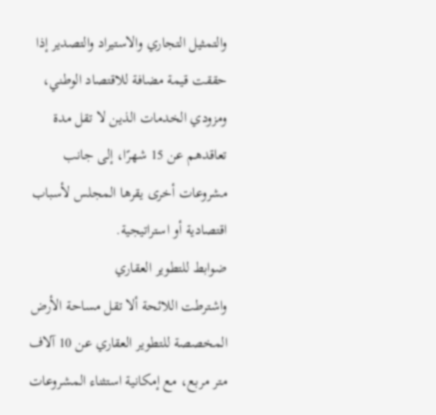والتمثيل التجاري والاستيراد والتصدير إذا حققت قيمة مضافة للاقتصاد الوطني، ومزودي الخدمات الذين لا تقل مدة تعاقدهم عن 15 شهرًا، إلى جانب مشروعات أخرى يقرها المجلس لأسباب اقتصادية أو استراتيجية.
ضوابط للتطوير العقاري
واشترطت اللائحة ألا تقل مساحة الأرض المخصصة للتطوير العقاري عن 10 آلاف متر مربع، مع إمكانية استثناء المشروعات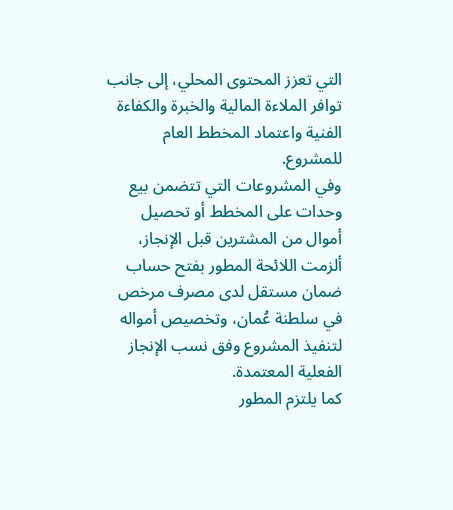التي تعزز المحتوى المحلي، إلى جانب توافر الملاءة المالية والخبرة والكفاءة الفنية واعتماد المخطط العام للمشروع.
وفي المشروعات التي تتضمن بيع وحدات على المخطط أو تحصيل أموال من المشترين قبل الإنجاز، ألزمت اللائحة المطور بفتح حساب ضمان مستقل لدى مصرف مرخص في سلطنة عُمان، وتخصيص أمواله لتنفيذ المشروع وفق نسب الإنجاز الفعلية المعتمدة.
كما يلتزم المطور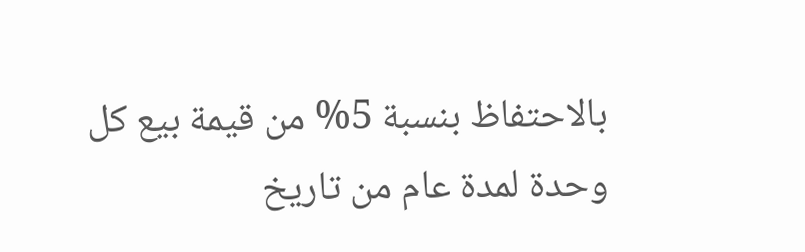بالاحتفاظ بنسبة 5% من قيمة بيع كل وحدة لمدة عام من تاريخ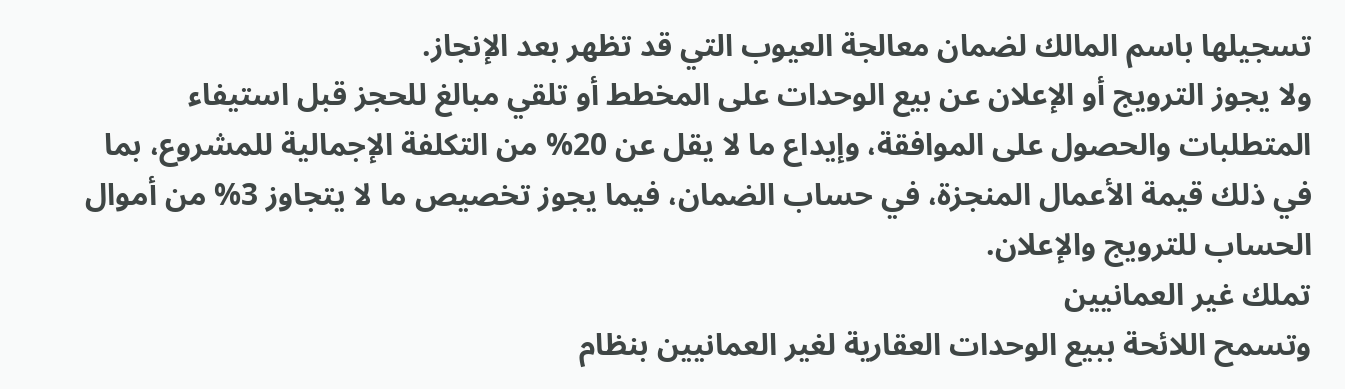تسجيلها باسم المالك لضمان معالجة العيوب التي قد تظهر بعد الإنجاز.
ولا يجوز الترويج أو الإعلان عن بيع الوحدات على المخطط أو تلقي مبالغ للحجز قبل استيفاء المتطلبات والحصول على الموافقة، وإيداع ما لا يقل عن 20% من التكلفة الإجمالية للمشروع، بما في ذلك قيمة الأعمال المنجزة، في حساب الضمان، فيما يجوز تخصيص ما لا يتجاوز 3% من أموال الحساب للترويج والإعلان.
تملك غير العمانيين
وتسمح اللائحة ببيع الوحدات العقارية لغير العمانيين بنظام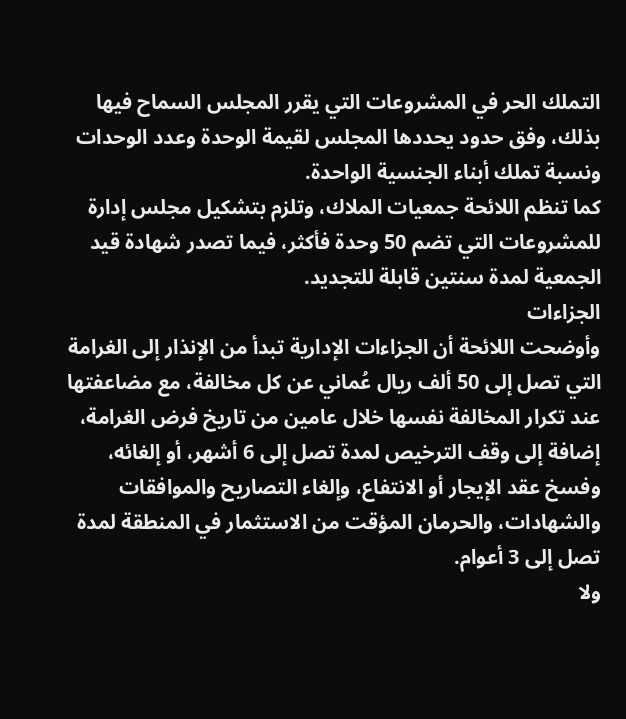التملك الحر في المشروعات التي يقرر المجلس السماح فيها بذلك، وفق حدود يحددها المجلس لقيمة الوحدة وعدد الوحدات ونسبة تملك أبناء الجنسية الواحدة.
كما تنظم اللائحة جمعيات الملاك، وتلزم بتشكيل مجلس إدارة للمشروعات التي تضم 50 وحدة فأكثر، فيما تصدر شهادة قيد الجمعية لمدة سنتين قابلة للتجديد.
الجزاءات
وأوضحت اللائحة أن الجزاءات الإدارية تبدأ من الإنذار إلى الغرامة التي تصل إلى 50 ألف ريال عُماني عن كل مخالفة، مع مضاعفتها عند تكرار المخالفة نفسها خلال عامين من تاريخ فرض الغرامة، إضافة إلى وقف الترخيص لمدة تصل إلى 6 أشهر، أو إلغائه، وفسخ عقد الإيجار أو الانتفاع، وإلغاء التصاريح والموافقات والشهادات، والحرمان المؤقت من الاستثمار في المنطقة لمدة تصل إلى 3 أعوام.
ولا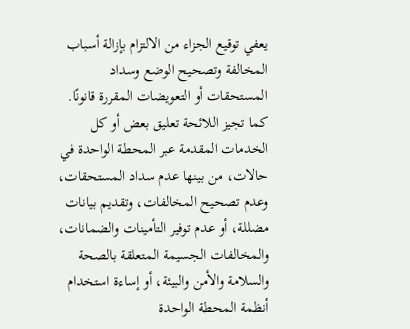يعفي توقيع الجزاء من الالتزام بإزالة أسباب المخالفة وتصحيح الوضع وسداد المستحقات أو التعويضات المقررة قانونًا.
كما تجيز اللائحة تعليق بعض أو كل الخدمات المقدمة عبر المحطة الواحدة في حالات، من بينها عدم سداد المستحقات، وعدم تصحيح المخالفات، وتقديم بيانات مضللة، أو عدم توفير التأمينات والضمانات، والمخالفات الجسيمة المتعلقة بالصحة والسلامة والأمن والبيئة، أو إساءة استخدام أنظمة المحطة الواحدة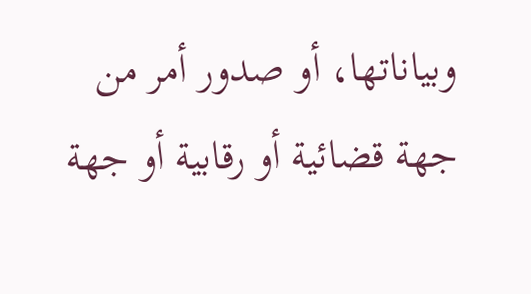وبياناتها، أو صدور أمر من جهة قضائية أو رقابية أو جهة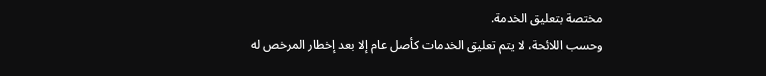مختصة بتعليق الخدمة.
وحسب اللائحة، لا يتم تعليق الخدمات كأصل عام إلا بعد إخطار المرخص له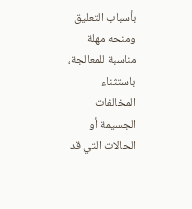بأسباب التعليق ومنحه مهلة مناسبة للمعالجة، باستثناء المخالفات الجسيمة أو الحالات التي قد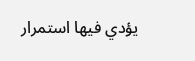يؤدي فيها استمرار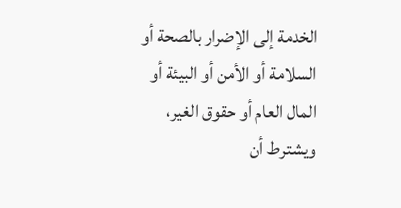الخدمة إلى الإضرار بالصحة أو السلامة أو الأمن أو البيئة أو المال العام أو حقوق الغير، ويشترط أن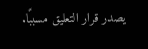يصدر قرار التعليق مسببًا.